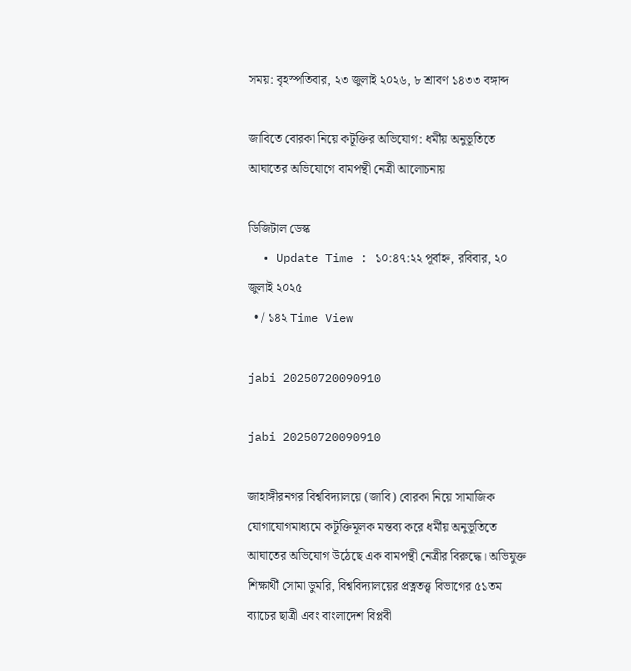সময়: বৃহস্পতিবার, ২৩ জুলাই ২০২৬, ৮ শ্রাবণ ১৪৩৩ বঙ্গাব্দ

জাবিতে বোরকা নিয়ে কটূক্তির অভিযোগ: ধর্মীয় অনুভূতিতে আঘাতের অভিযোগে বামপন্থী নেত্রী আলোচনায়

ডিজিটাল ডেস্ক
  • Update Time : ১০:৪৭:২২ পূর্বাহ্ন, রবিবার, ২০ জুলাই ২০২৫
  • / ১৪২ Time View

jabi 20250720090910

jabi 20250720090910

জাহাঙ্গীরনগর বিশ্ববিদ্যালয়ে (জাবি) বোরকা নিয়ে সামাজিক যোগাযোগমাধ্যমে কটূক্তিমূলক মন্তব্য করে ধর্মীয় অনুভূতিতে আঘাতের অভিযোগ উঠেছে এক বামপন্থী নেত্রীর বিরুদ্ধে। অভিযুক্ত শিক্ষার্থী সোমা ডুমরি, বিশ্ববিদ্যালয়ের প্রত্নতত্ত্ব বিভাগের ৫১তম ব্যাচের ছাত্রী এবং বাংলাদেশ বিপ্লবী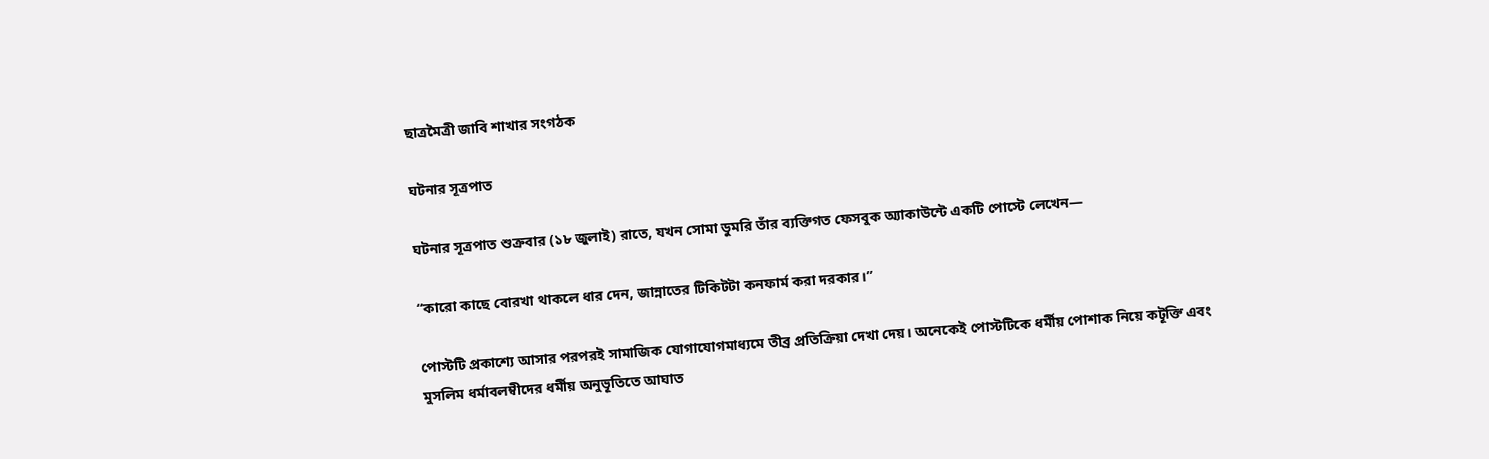ছাত্রমৈত্রী জাবি শাখার সংগঠক

ঘটনার সূত্রপাত

ঘটনার সূত্রপাত শুক্রবার (১৮ জুলাই) রাতে, যখন সোমা ডুমরি তাঁর ব্যক্তিগত ফেসবুক অ্যাকাউন্টে একটি পোস্টে লেখেন—

“কারো কাছে বোরখা থাকলে ধার দেন, জান্নাতের টিকিটটা কনফার্ম করা দরকার।”

পোস্টটি প্রকাশ্যে আসার পরপরই সামাজিক যোগাযোগমাধ্যমে তীব্র প্রতিক্রিয়া দেখা দেয়। অনেকেই পোস্টটিকে ধর্মীয় পোশাক নিয়ে কটূক্তি এবং মুসলিম ধর্মাবলম্বীদের ধর্মীয় অনুভূতিতে আঘাত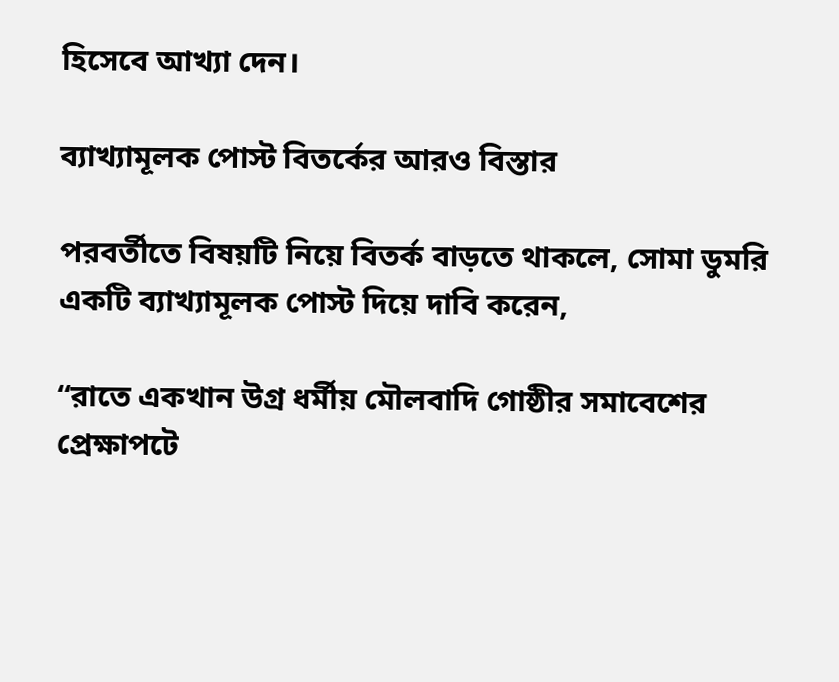হিসেবে আখ্যা দেন।

ব্যাখ্যামূলক পোস্ট বিতর্কের আরও বিস্তার

পরবর্তীতে বিষয়টি নিয়ে বিতর্ক বাড়তে থাকলে, সোমা ডুমরি একটি ব্যাখ্যামূলক পোস্ট দিয়ে দাবি করেন,

“রাতে একখান উগ্র ধর্মীয় মৌলবাদি গোষ্ঠীর সমাবেশের প্রেক্ষাপটে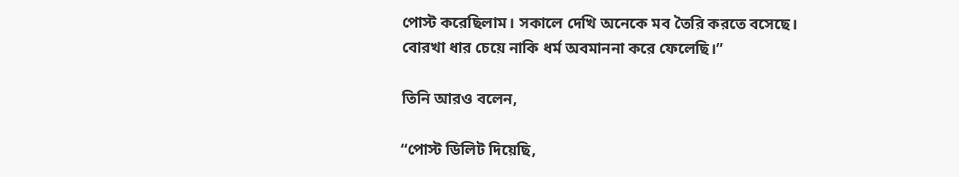পোস্ট করেছিলাম। সকালে দেখি অনেকে মব তৈরি করতে বসেছে।
বোরখা ধার চেয়ে নাকি ধর্ম অবমাননা করে ফেলেছি।”

তিনি আরও বলেন,

“পোস্ট ডিলিট দিয়েছি,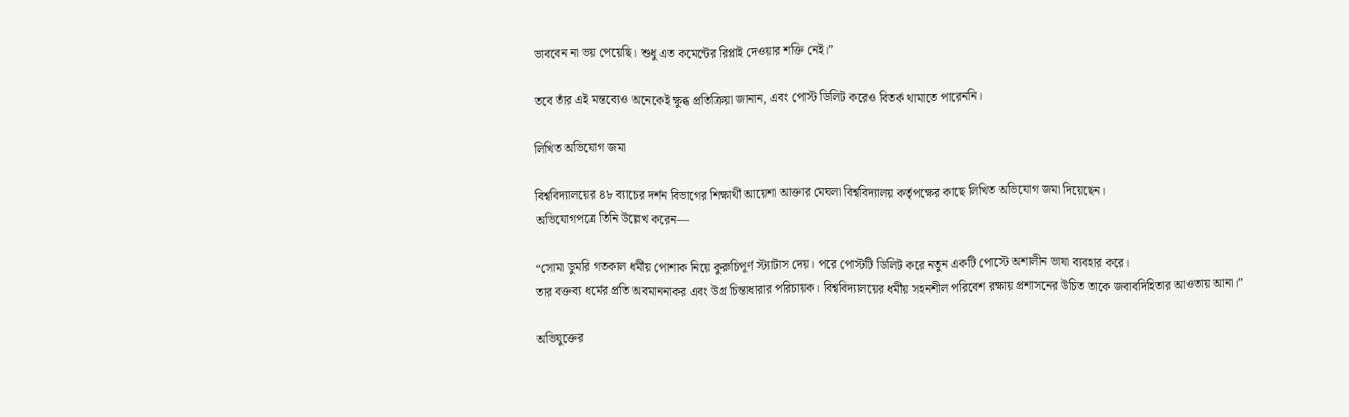ভাববেন না ভয় পেয়েছি। শুধু এত কমেন্টের রিপ্লাই দেওয়ার শক্তি নেই।”

তবে তাঁর এই মন্তব্যেও অনেকেই ক্ষুব্ধ প্রতিক্রিয়া জানান, এবং পোস্ট ডিলিট করেও বিতর্ক থামাতে পারেননি।

লিখিত অভিযোগ জমা

বিশ্ববিদ্যালয়ের ৪৮ ব্যাচের দর্শন বিভাগের শিক্ষার্থী আয়েশা আক্তার মেঘলা বিশ্ববিদ্যালয় কর্তৃপক্ষের কাছে লিখিত অভিযোগ জমা দিয়েছেন।
অভিযোগপত্রে তিনি উল্লেখ করেন—

“সোমা ডুমরি গতকাল ধর্মীয় পোশাক নিয়ে কুরুচিপূর্ণ স্ট্যাটাস দেয়। পরে পোস্টটি ডিলিট করে নতুন একটি পোস্টে অশালীন ভাষা ব্যবহার করে।
তার বক্তব্য ধর্মের প্রতি অবমাননাকর এবং উগ্র চিন্তাধারার পরিচায়ক। বিশ্ববিদ্যালয়ের ধর্মীয় সহনশীল পরিবেশ রক্ষায় প্রশাসনের উচিত তাকে জবাবদিহিতার আওতায় আনা।”

অভিযুক্তের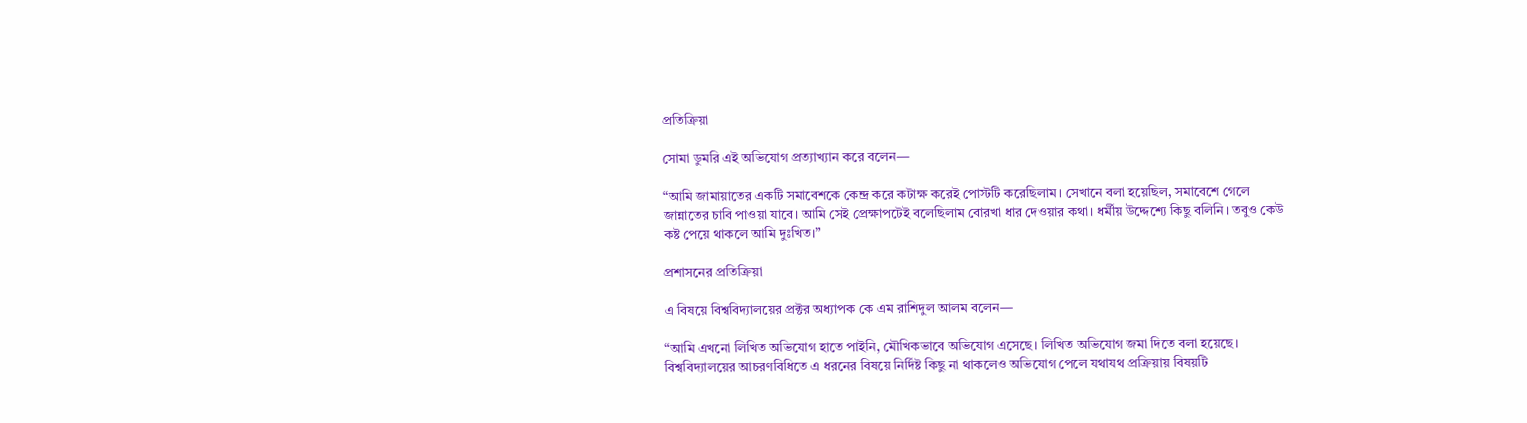প্রতিক্রিয়া

সোমা ডুমরি এই অভিযোগ প্রত্যাখ্যান করে বলেন—

“আমি জামায়াতের একটি সমাবেশকে কেন্দ্র করে কটাক্ষ করেই পোস্টটি করেছিলাম। সেখানে বলা হয়েছিল, সমাবেশে গেলে জান্নাতের চাবি পাওয়া যাবে। আমি সেই প্রেক্ষাপটেই বলেছিলাম বোরখা ধার দেওয়ার কথা। ধর্মীয় উদ্দেশ্যে কিছু বলিনি। তবুও কেউ কষ্ট পেয়ে থাকলে আমি দুঃখিত।”

প্রশাসনের প্রতিক্রিয়া

এ বিষয়ে বিশ্ববিদ্যালয়ের প্রক্টর অধ্যাপক কে এম রাশিদুল আলম বলেন—

“আমি এখনো লিখিত অভিযোগ হাতে পাইনি, মৌখিকভাবে অভিযোগ এসেছে। লিখিত অভিযোগ জমা দিতে বলা হয়েছে।
বিশ্ববিদ্যালয়ের আচরণবিধিতে এ ধরনের বিষয়ে নির্দিষ্ট কিছু না থাকলেও অভিযোগ পেলে যথাযথ প্রক্রিয়ায় বিষয়টি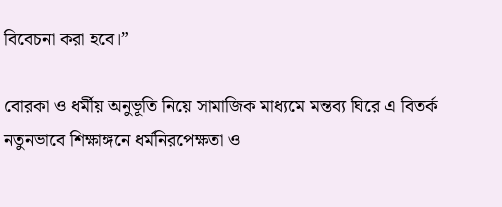বিবেচনা করা হবে।”

বোরকা ও ধর্মীয় অনুভূতি নিয়ে সামাজিক মাধ্যমে মন্তব্য ঘিরে এ বিতর্ক নতুনভাবে শিক্ষাঙ্গনে ধর্মনিরপেক্ষতা ও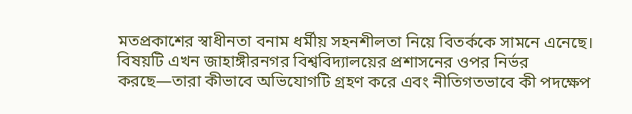মতপ্রকাশের স্বাধীনতা বনাম ধর্মীয় সহনশীলতা নিয়ে বিতর্ককে সামনে এনেছে। বিষয়টি এখন জাহাঙ্গীরনগর বিশ্ববিদ্যালয়ের প্রশাসনের ওপর নির্ভর করছে—তারা কীভাবে অভিযোগটি গ্রহণ করে এবং নীতিগতভাবে কী পদক্ষেপ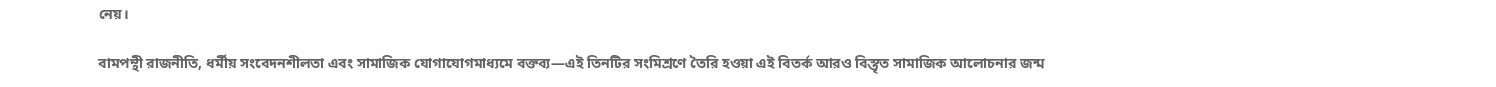নেয়।

বামপন্থী রাজনীতি, ধর্মীয় সংবেদনশীলতা এবং সামাজিক যোগাযোগমাধ্যমে বক্তব্য—এই তিনটির সংমিশ্রণে তৈরি হওয়া এই বিতর্ক আরও বিস্তৃত সামাজিক আলোচনার জন্ম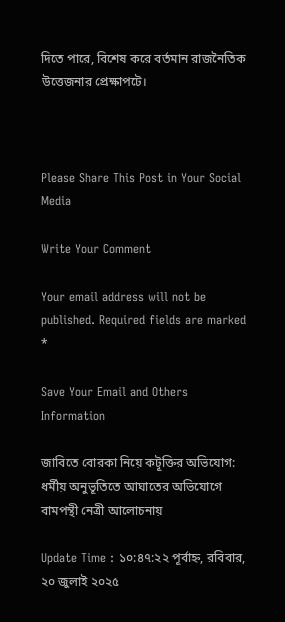দিতে পারে, বিশেষ করে বর্তমান রাজনৈতিক উত্তেজনার প্রেক্ষাপটে।



Please Share This Post in Your Social Media

Write Your Comment

Your email address will not be published. Required fields are marked *

Save Your Email and Others Information

জাবিতে বোরকা নিয়ে কটূক্তির অভিযোগ: ধর্মীয় অনুভূতিতে আঘাতের অভিযোগে বামপন্থী নেত্রী আলোচনায়

Update Time : ১০:৪৭:২২ পূর্বাহ্ন, রবিবার, ২০ জুলাই ২০২৫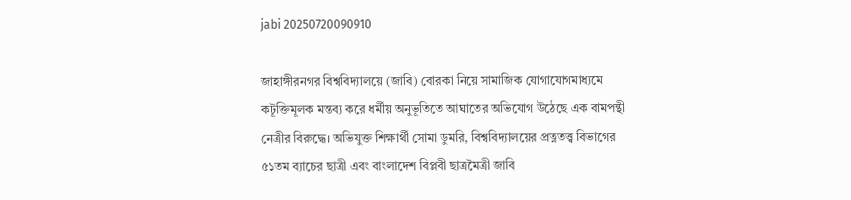jabi 20250720090910

জাহাঙ্গীরনগর বিশ্ববিদ্যালয়ে (জাবি) বোরকা নিয়ে সামাজিক যোগাযোগমাধ্যমে কটূক্তিমূলক মন্তব্য করে ধর্মীয় অনুভূতিতে আঘাতের অভিযোগ উঠেছে এক বামপন্থী নেত্রীর বিরুদ্ধে। অভিযুক্ত শিক্ষার্থী সোমা ডুমরি, বিশ্ববিদ্যালয়ের প্রত্নতত্ত্ব বিভাগের ৫১তম ব্যাচের ছাত্রী এবং বাংলাদেশ বিপ্লবী ছাত্রমৈত্রী জাবি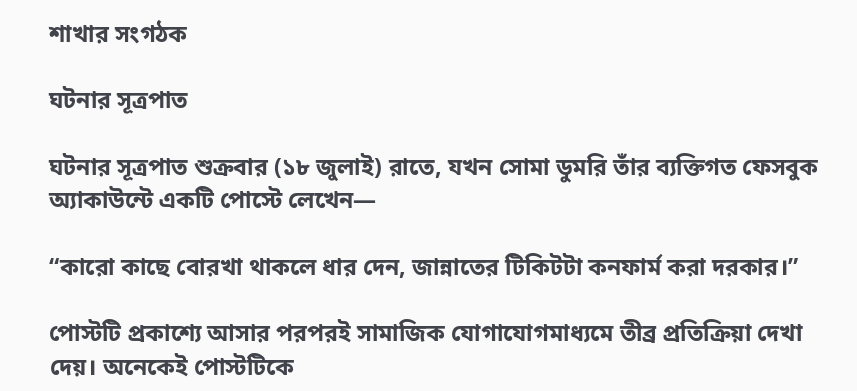শাখার সংগঠক

ঘটনার সূত্রপাত

ঘটনার সূত্রপাত শুক্রবার (১৮ জুলাই) রাতে, যখন সোমা ডুমরি তাঁর ব্যক্তিগত ফেসবুক অ্যাকাউন্টে একটি পোস্টে লেখেন—

“কারো কাছে বোরখা থাকলে ধার দেন, জান্নাতের টিকিটটা কনফার্ম করা দরকার।”

পোস্টটি প্রকাশ্যে আসার পরপরই সামাজিক যোগাযোগমাধ্যমে তীব্র প্রতিক্রিয়া দেখা দেয়। অনেকেই পোস্টটিকে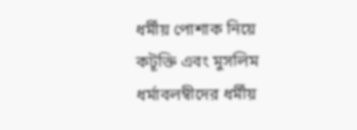ধর্মীয় পোশাক নিয়ে কটূক্তি এবং মুসলিম ধর্মাবলম্বীদের ধর্মীয়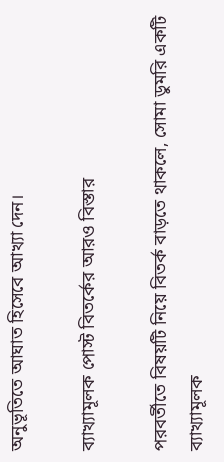অনুভূতিতে আঘাত হিসেবে আখ্যা দেন।

ব্যাখ্যামূলক পোস্ট বিতর্কের আরও বিস্তার

পরবর্তীতে বিষয়টি নিয়ে বিতর্ক বাড়তে থাকলে, সোমা ডুমরি একটি ব্যাখ্যামূলক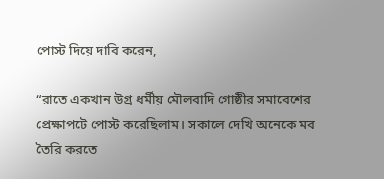পোস্ট দিয়ে দাবি করেন,

“রাতে একখান উগ্র ধর্মীয় মৌলবাদি গোষ্ঠীর সমাবেশের প্রেক্ষাপটে পোস্ট করেছিলাম। সকালে দেখি অনেকে মব তৈরি করতে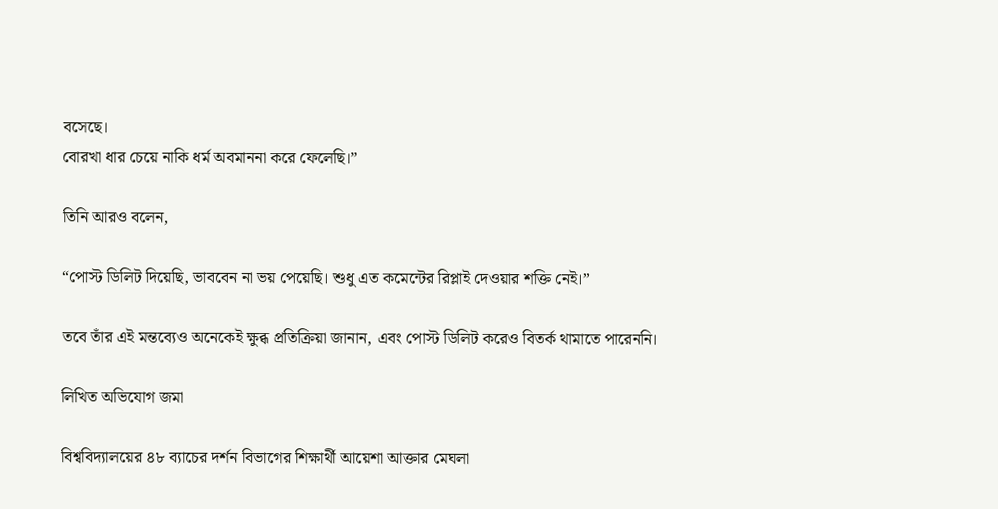বসেছে।
বোরখা ধার চেয়ে নাকি ধর্ম অবমাননা করে ফেলেছি।”

তিনি আরও বলেন,

“পোস্ট ডিলিট দিয়েছি, ভাববেন না ভয় পেয়েছি। শুধু এত কমেন্টের রিপ্লাই দেওয়ার শক্তি নেই।”

তবে তাঁর এই মন্তব্যেও অনেকেই ক্ষুব্ধ প্রতিক্রিয়া জানান, এবং পোস্ট ডিলিট করেও বিতর্ক থামাতে পারেননি।

লিখিত অভিযোগ জমা

বিশ্ববিদ্যালয়ের ৪৮ ব্যাচের দর্শন বিভাগের শিক্ষার্থী আয়েশা আক্তার মেঘলা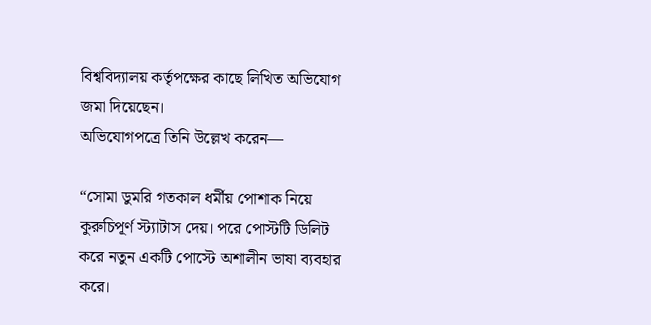বিশ্ববিদ্যালয় কর্তৃপক্ষের কাছে লিখিত অভিযোগ জমা দিয়েছেন।
অভিযোগপত্রে তিনি উল্লেখ করেন—

“সোমা ডুমরি গতকাল ধর্মীয় পোশাক নিয়ে কুরুচিপূর্ণ স্ট্যাটাস দেয়। পরে পোস্টটি ডিলিট করে নতুন একটি পোস্টে অশালীন ভাষা ব্যবহার করে।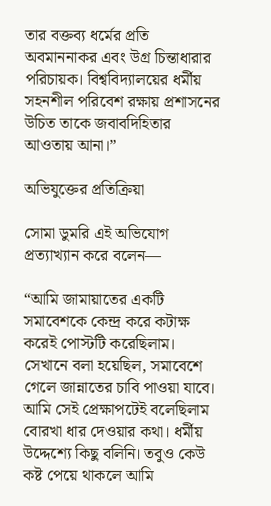তার বক্তব্য ধর্মের প্রতি অবমাননাকর এবং উগ্র চিন্তাধারার পরিচায়ক। বিশ্ববিদ্যালয়ের ধর্মীয় সহনশীল পরিবেশ রক্ষায় প্রশাসনের উচিত তাকে জবাবদিহিতার আওতায় আনা।”

অভিযুক্তের প্রতিক্রিয়া

সোমা ডুমরি এই অভিযোগ প্রত্যাখ্যান করে বলেন—

“আমি জামায়াতের একটি সমাবেশকে কেন্দ্র করে কটাক্ষ করেই পোস্টটি করেছিলাম। সেখানে বলা হয়েছিল, সমাবেশে গেলে জান্নাতের চাবি পাওয়া যাবে। আমি সেই প্রেক্ষাপটেই বলেছিলাম বোরখা ধার দেওয়ার কথা। ধর্মীয় উদ্দেশ্যে কিছু বলিনি। তবুও কেউ কষ্ট পেয়ে থাকলে আমি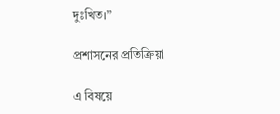দুঃখিত।”

প্রশাসনের প্রতিক্রিয়া

এ বিষয়ে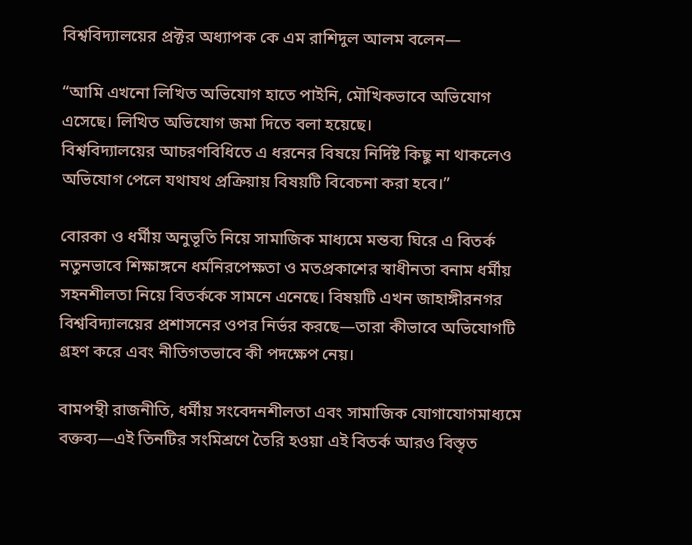বিশ্ববিদ্যালয়ের প্রক্টর অধ্যাপক কে এম রাশিদুল আলম বলেন—

“আমি এখনো লিখিত অভিযোগ হাতে পাইনি, মৌখিকভাবে অভিযোগ এসেছে। লিখিত অভিযোগ জমা দিতে বলা হয়েছে।
বিশ্ববিদ্যালয়ের আচরণবিধিতে এ ধরনের বিষয়ে নির্দিষ্ট কিছু না থাকলেও অভিযোগ পেলে যথাযথ প্রক্রিয়ায় বিষয়টি বিবেচনা করা হবে।”

বোরকা ও ধর্মীয় অনুভূতি নিয়ে সামাজিক মাধ্যমে মন্তব্য ঘিরে এ বিতর্ক নতুনভাবে শিক্ষাঙ্গনে ধর্মনিরপেক্ষতা ও মতপ্রকাশের স্বাধীনতা বনাম ধর্মীয় সহনশীলতা নিয়ে বিতর্ককে সামনে এনেছে। বিষয়টি এখন জাহাঙ্গীরনগর বিশ্ববিদ্যালয়ের প্রশাসনের ওপর নির্ভর করছে—তারা কীভাবে অভিযোগটি গ্রহণ করে এবং নীতিগতভাবে কী পদক্ষেপ নেয়।

বামপন্থী রাজনীতি, ধর্মীয় সংবেদনশীলতা এবং সামাজিক যোগাযোগমাধ্যমে বক্তব্য—এই তিনটির সংমিশ্রণে তৈরি হওয়া এই বিতর্ক আরও বিস্তৃত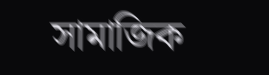সামাজিক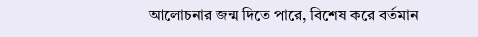আলোচনার জন্ম দিতে পারে, বিশেষ করে বর্তমান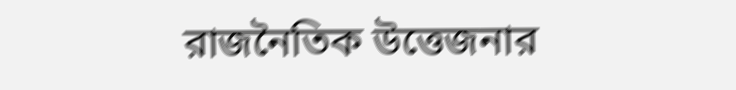রাজনৈতিক উত্তেজনার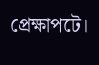প্রেক্ষাপটে।